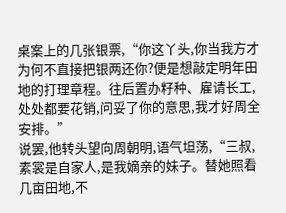桌案上的几张银票,“你这丫头,你当我方才为何不直接把银两还你?便是想敲定明年田地的打理章程。往后置办籽种、雇请长工,处处都要花销,问妥了你的意思,我才好周全安排。”
说罢,他转头望向周朝明,语气坦荡,“三叔,素裳是自家人,是我嫡亲的妹子。替她照看几亩田地,不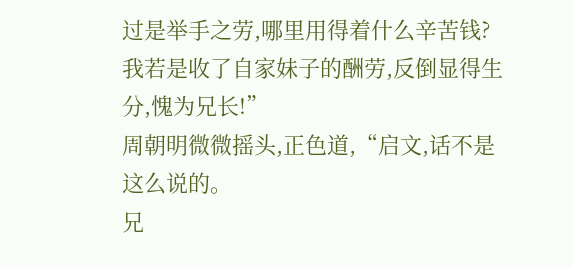过是举手之劳,哪里用得着什么辛苦钱?我若是收了自家妹子的酬劳,反倒显得生分,愧为兄长!”
周朝明微微摇头,正色道,“启文,话不是这么说的。
兄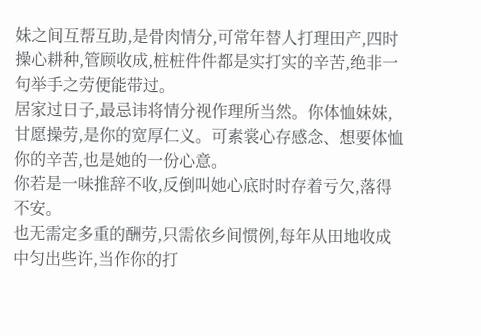妹之间互帮互助,是骨肉情分,可常年替人打理田产,四时操心耕种,管顾收成,桩桩件件都是实打实的辛苦,绝非一句举手之劳便能带过。
居家过日子,最忌讳将情分视作理所当然。你体恤妹妹,甘愿操劳,是你的宽厚仁义。可素裳心存感念、想要体恤你的辛苦,也是她的一份心意。
你若是一味推辞不收,反倒叫她心底时时存着亏欠,落得不安。
也无需定多重的酬劳,只需依乡间惯例,每年从田地收成中匀出些许,当作你的打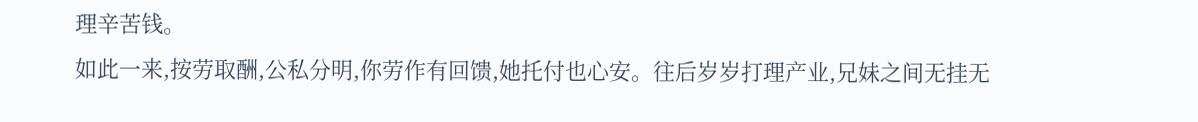理辛苦钱。
如此一来,按劳取酬,公私分明,你劳作有回馈,她托付也心安。往后岁岁打理产业,兄妹之间无挂无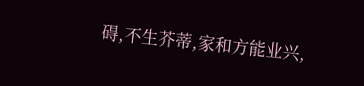碍,不生芥蒂,家和方能业兴,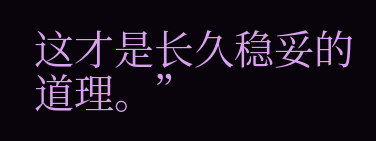这才是长久稳妥的道理。”